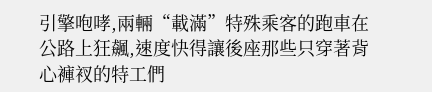引擎咆哮,兩輛“載滿”特殊乘客的跑車在公路上狂飆,速度快得讓後座那些只穿著背心褲衩的特工們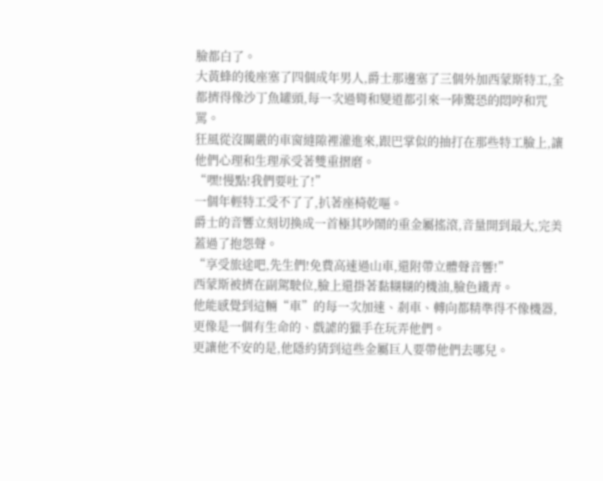臉都白了。
大黃蜂的後座塞了四個成年男人,爵士那邊塞了三個外加西蒙斯特工,全都擠得像沙丁魚罐頭,每一次過彎和變道都引來一陣驚恐的悶哼和咒罵。
狂風從沒關嚴的車窗縫隙裡灌進來,跟巴掌似的抽打在那些特工臉上,讓他們心理和生理承受著雙重摺磨。
“嘿!慢點!我們要吐了!”
一個年輕特工受不了了,扒著座椅乾嘔。
爵士的音響立刻切換成一首極其吵鬧的重金屬搖滾,音量開到最大,完美蓋過了抱怨聲。
“享受旅途吧,先生們!免費高速過山車,還附帶立體聲音響!”
西蒙斯被擠在副駕駛位,臉上還掛著黏糊糊的機油,臉色鐵青。
他能感覺到這輛“車”的每一次加速、剎車、轉向都精準得不像機器,更像是一個有生命的、戲謔的獵手在玩弄他們。
更讓他不安的是,他隱約猜到這些金屬巨人要帶他們去哪兒。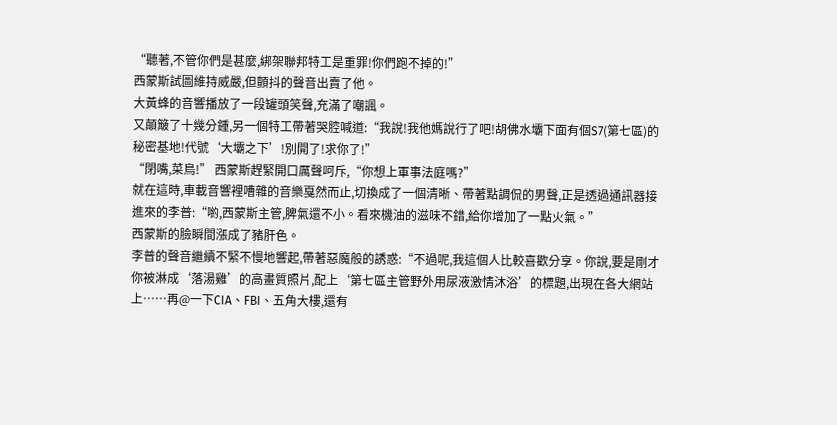“聽著,不管你們是甚麼,綁架聯邦特工是重罪!你們跑不掉的!”
西蒙斯試圖維持威嚴,但顫抖的聲音出賣了他。
大黃蜂的音響播放了一段罐頭笑聲,充滿了嘲諷。
又顛簸了十幾分鍾,另一個特工帶著哭腔喊道:“我說!我他媽說行了吧!胡佛水壩下面有個S7(第七區)的秘密基地!代號‘大壩之下’!別開了!求你了!”
“閉嘴,菜鳥!” 西蒙斯趕緊開口厲聲呵斥,“你想上軍事法庭嗎?”
就在這時,車載音響裡嘈雜的音樂戛然而止,切換成了一個清晰、帶著點調侃的男聲,正是透過通訊器接進來的李普:“喲,西蒙斯主管,脾氣還不小。看來機油的滋味不錯,給你增加了一點火氣。”
西蒙斯的臉瞬間漲成了豬肝色。
李普的聲音繼續不緊不慢地響起,帶著惡魔般的誘惑:“不過呢,我這個人比較喜歡分享。你說,要是剛才你被淋成‘落湯雞’的高畫質照片,配上‘第七區主管野外用尿液激情沐浴’的標題,出現在各大網站上……再@一下CIA、FBI、五角大樓,還有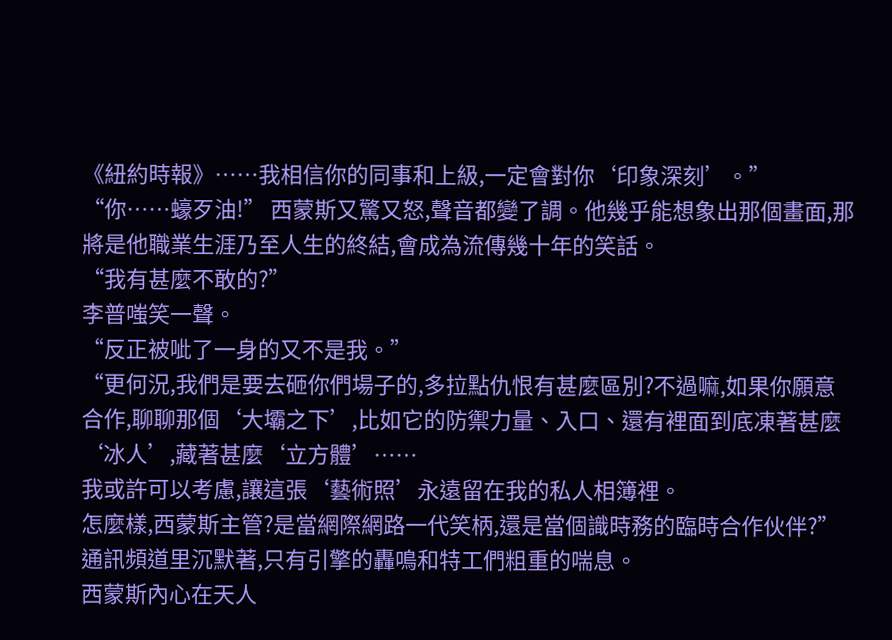《紐約時報》……我相信你的同事和上級,一定會對你‘印象深刻’。”
“你……蠔歹油!” 西蒙斯又驚又怒,聲音都變了調。他幾乎能想象出那個畫面,那將是他職業生涯乃至人生的終結,會成為流傳幾十年的笑話。
“我有甚麼不敢的?”
李普嗤笑一聲。
“反正被呲了一身的又不是我。”
“更何況,我們是要去砸你們場子的,多拉點仇恨有甚麼區別?不過嘛,如果你願意合作,聊聊那個‘大壩之下’,比如它的防禦力量、入口、還有裡面到底凍著甚麼‘冰人’,藏著甚麼‘立方體’……
我或許可以考慮,讓這張‘藝術照’永遠留在我的私人相簿裡。
怎麼樣,西蒙斯主管?是當網際網路一代笑柄,還是當個識時務的臨時合作伙伴?”
通訊頻道里沉默著,只有引擎的轟鳴和特工們粗重的喘息。
西蒙斯內心在天人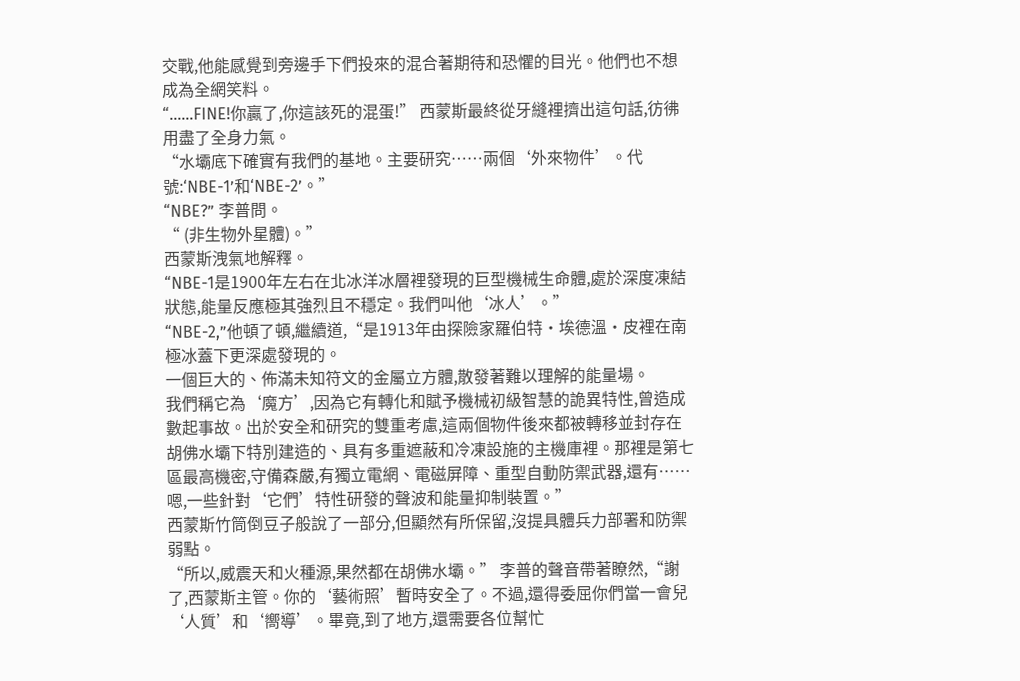交戰,他能感覺到旁邊手下們投來的混合著期待和恐懼的目光。他們也不想成為全網笑料。
“……FINE!你贏了,你這該死的混蛋!” 西蒙斯最終從牙縫裡擠出這句話,彷彿用盡了全身力氣。
“水壩底下確實有我們的基地。主要研究……兩個‘外來物件’。代號:‘NBE-1’和‘NBE-2’。”
“NBE?” 李普問。
“ (非生物外星體)。”
西蒙斯洩氣地解釋。
“NBE-1是1900年左右在北冰洋冰層裡發現的巨型機械生命體,處於深度凍結狀態,能量反應極其強烈且不穩定。我們叫他‘冰人’。”
“NBE-2,”他頓了頓,繼續道,“是1913年由探險家羅伯特·埃德溫·皮裡在南極冰蓋下更深處發現的。
一個巨大的、佈滿未知符文的金屬立方體,散發著難以理解的能量場。
我們稱它為‘魔方’,因為它有轉化和賦予機械初級智慧的詭異特性,曾造成數起事故。出於安全和研究的雙重考慮,這兩個物件後來都被轉移並封存在胡佛水壩下特別建造的、具有多重遮蔽和冷凍設施的主機庫裡。那裡是第七區最高機密,守備森嚴,有獨立電網、電磁屏障、重型自動防禦武器,還有……嗯,一些針對‘它們’特性研發的聲波和能量抑制裝置。”
西蒙斯竹筒倒豆子般說了一部分,但顯然有所保留,沒提具體兵力部署和防禦弱點。
“所以,威震天和火種源,果然都在胡佛水壩。” 李普的聲音帶著瞭然,“謝了,西蒙斯主管。你的‘藝術照’暫時安全了。不過,還得委屈你們當一會兒‘人質’和‘嚮導’。畢竟,到了地方,還需要各位幫忙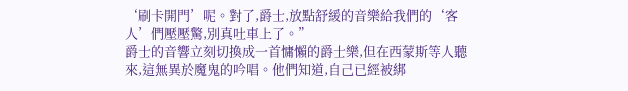‘刷卡開門’呢。對了,爵士,放點舒緩的音樂給我們的‘客人’們壓壓驚,別真吐車上了。”
爵士的音響立刻切換成一首慵懶的爵士樂,但在西蒙斯等人聽來,這無異於魔鬼的吟唱。他們知道,自己已經被綁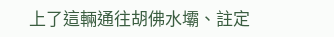上了這輛通往胡佛水壩、註定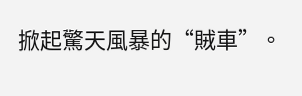掀起驚天風暴的“賊車”。